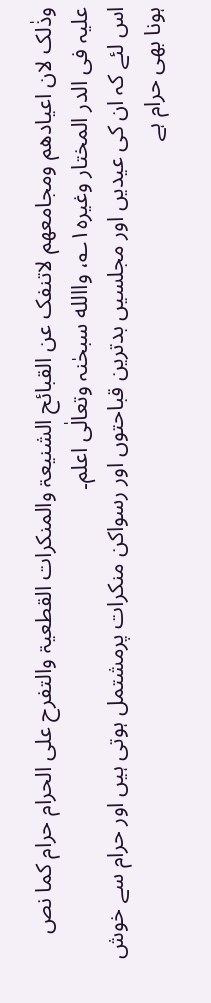وذٰلک لان اعیادھم ومجامعھم لاتنفک عن القبائح الشنیعۃ والمنکرات القطعیۃ والتفرح علی الحرام حرام کما نص علیہ فی الدر المختار وغیرہ۱؎، واالله سبحٰنہ وتعالٰی اعلم۔
اس لئے کہ ان کی عیدیں اور مجلسیں بدترین قباحتوں اور رسواکن منکرات پرمشتمل ہوتی ہیں اور حرام سے خوش ہونا بھی حرام ہے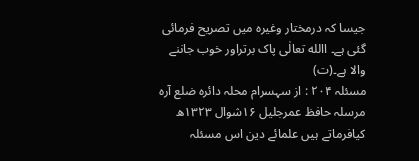جیسا کہ درمختار وغیرہ میں تصریح فرمائی گئی ہے۔ االله تعالٰی پاک برتراور خوب جاننے والا ہے۔(ت)
مسئلہ ۲۰۴ : از سہسرام محلہ دائرہ ضلع آرہ مرسلہ حافظ عمرجلیل ۱۶شوال ۱۳۲۳ھ
کیافرماتے ہیں علمائے دین اس مسئلہ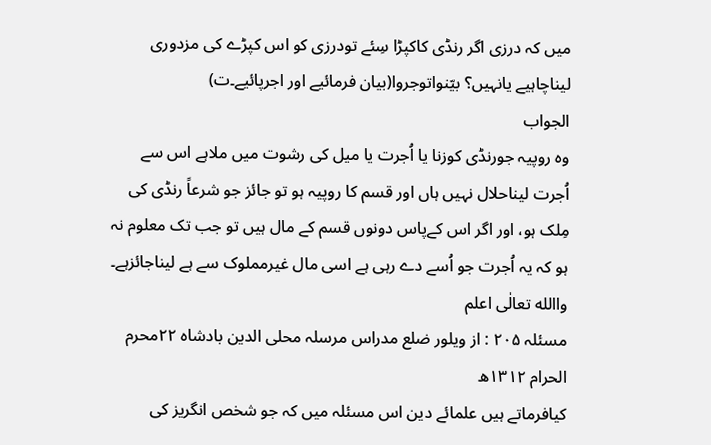میں کہ درزی اگر رنڈی کاکپڑا سِئے تودرزی کو اس کپڑے کی مزدوری لیناچاہیے یانہیں؟ بیّنواتوجروا(بیان فرمائیے اور اجرپائیے۔ت)
الجواب
وہ روپیہ جورنڈی کوزنا یا اُجرت یا میل کی رشوت میں ملاہے اس سے اُجرت لیناحلال نہیں ہاں اور قسم کا روپیہ ہو تو جائز جو شرعاً رنڈی کی مِلک ہو، اور اگر اس کےپاس دونوں قسم کے مال ہیں تو جب تک معلوم نہ ہو کہ یہ اُجرت جو اُسے دے رہی ہے اسی مال غیرمملوک سے ہے لیناجائزہے۔ واالله تعالٰی اعلم
مسئلہ ۲۰۵ : از ویلور ضلع مدراس مرسلہ محلی الدین بادشاہ ۲۲محرم الحرام ۱۳۱۲ھ
کیافرماتے ہیں علمائے دین اس مسئلہ میں کہ جو شخص انگریز کی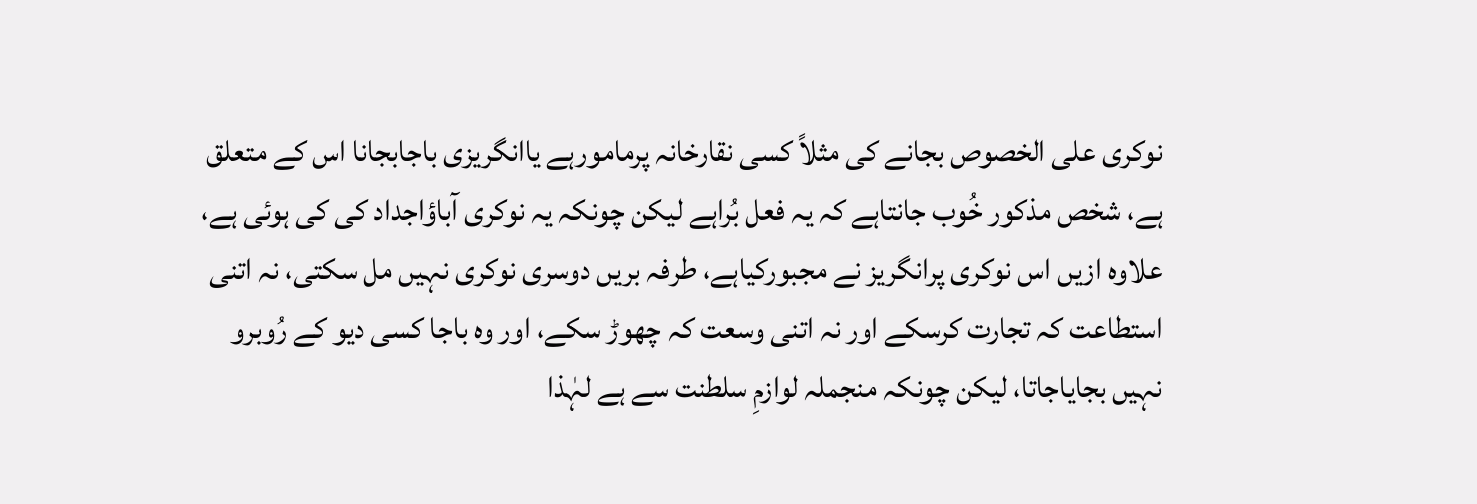نوکری علی الخصوص بجانے کی مثلاً کسی نقارخانہ پرمامورہے یاانگریزی باجابجانا اس کے متعلق ہے، شخص مذکور خُوب جانتاہے کہ یہ فعل بُراہے لیکن چونکہ یہ نوکری آباؤاجداد کی کی ہوئی ہے، علاوہ ازیں اس نوکری پرانگریز نے مجبورکیاہے، طرفہ بریں دوسری نوکری نہیں مل سکتی، نہ اتنی استطاعت کہ تجارت کرسکے اور نہ اتنی وسعت کہ چھوڑ سکے، اور وہ باجا کسی دیو کے رُوبرو نہیں بجایاجاتا، لیکن چونکہ منجملہ لوازمِ سلطنت سے ہے لہٰذا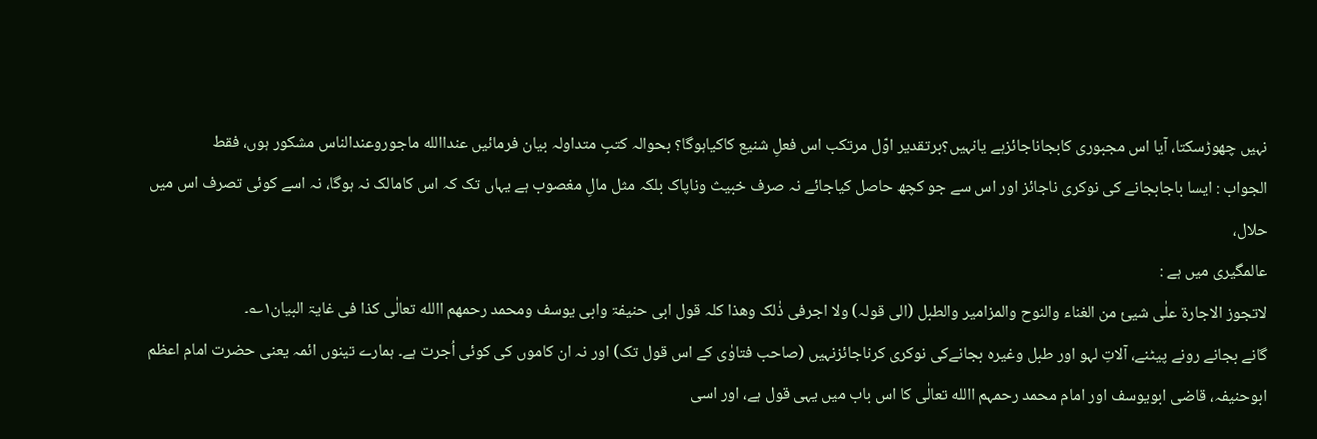نہیں چھوڑسکتا، آیا اس مجبوری کابجاناجائزہے یانہیں؟برتقدیر اوّل مرتکب اس فعلِ شنیع کاکیاہوگا؟ بحوالہ کتبِ متداولہ بیان فرمائیں عنداالله ماجوروعندالناس مشکور ہوں، فقط
الجواب : ایسا باجابجانے کی نوکری ناجائز اور اس سے جو کچھ حاصل کیاجائے نہ صرف خبیث وناپاک بلکہ مثل مالِ مغصوب ہے یہاں تک کہ اس کامالک نہ ہوگا، نہ اسے کوئی تصرف اس میں حلال،
عالمگیری میں ہے :
لاتجوز الاجارۃ علٰی شیئ من الغناء والنوح والمزامیر والطبل (الی قولہ) ولا اجرفی ذٰلک وھذا کلہ قول ابی حنیفۃ وابی یوسف ومحمد رحمھم االله تعالٰی کذا فی غایۃ البیان۱؎۔
گانے بجانے رونے پیٹنے، آلاتِ لہو اور طبل وغیرہ بجانےکی نوکری کرناجائزنہیں (صاحب فتاوٰی کے اس قول تک) اور نہ ان کاموں کی کوئی اُجرت ہے۔ ہمارے تینوں ائمہ یعنی حضرت امام اعظم ابوحنیفہ، قاضی ابویوسف اور امام محمد رحمہم االله تعالٰی کا اس باب میں یہی قول ہے، اور اسی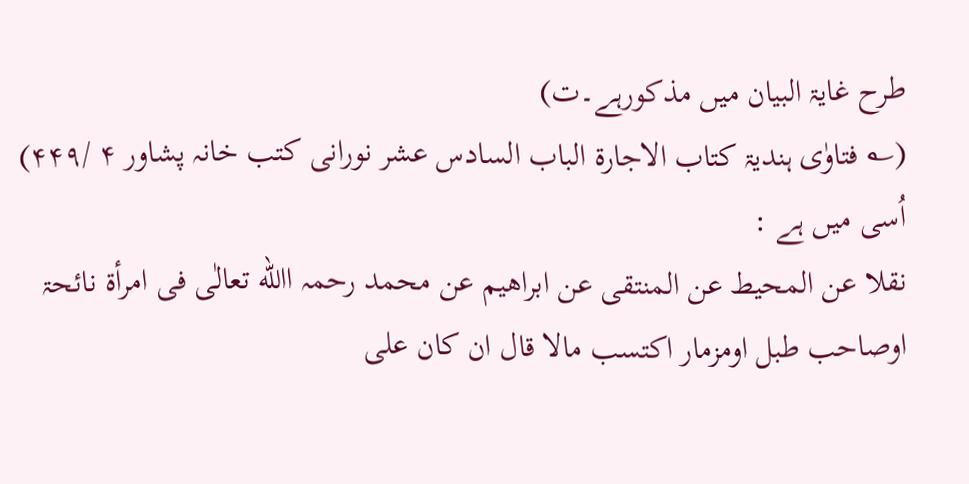طرح غایۃ البیان میں مذکورہے۔ت)
(؎ فتاوٰی ہندیۃ کتاب الاجارۃ الباب السادس عشر نورانی کتب خانہ پشاور ۴ /۴۴۹)
اُسی میں ہے :
نقلا عن المحیط عن المنتقی عن ابراھیم عن محمد رحمہ االله تعالٰی فی امرأۃ نائحۃ اوصاحب طبل اومزمار اکتسب مالا قال ان کان علی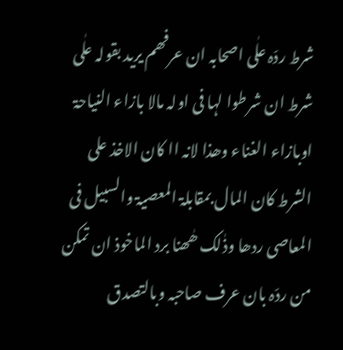شرط ردّہ علٰی اصحابہ ان عرفھم یرید بقولہ علٰی شرط ان شرطوا لہا فی اولہ مالا بازاء النیاحۃ اوبازاء الغناء وھذا لانہ اا کان الاخذ علی الشرط کان المال بمقابلۃ المعصیۃ والسبیل فی المعاصی ردھا وذٰلک ھٰھنا برد الماخوذ ان تمکن من ردّہ بان عرف صاحبہ وبالتصدق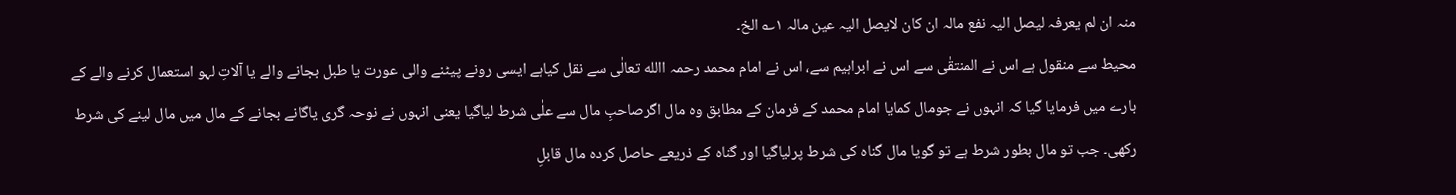منہ ان لم یعرفہ لیصل الیہ نفع مالہ ان کان لایصل الیہ عین مالہ ۱؎ الخ۔
محیط سے منقول ہے اس نے المنتقٰی سے اس نے ابراہیم سے، اس نے امام محمد رحمہ االله تعالٰی سے نقل کیاہے ایسی رونے پیٹنے والی عورت یا طبل بجانے والے یا آلاتِ لہو استعمال کرنے والے کے بارے میں فرمایا گیا کہ انہوں نے جومال کمایا امام محمد کے فرمان کے مطابق وہ مال اگرصاحبِ مال سے علٰی شرط لیاگیا یعنی انہوں نے نوحہ گری یاگانے بجانے کے مال میں مال لینے کی شرط رکھی۔ جب تو مال بطور شرط ہے تو گویا مال گناہ کی شرط پرلیاگیا اور گناہ کے ذریعے حاصل کردہ مال قابلِ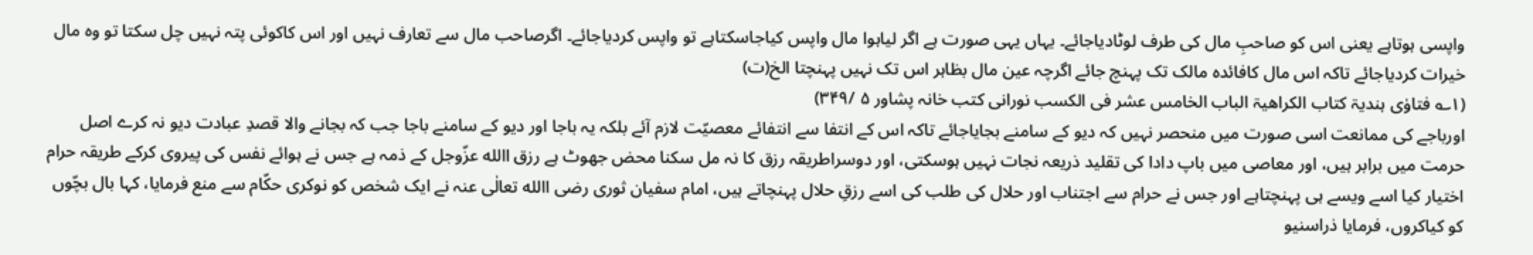واپسی ہوتاہے یعنی اس کو صاحبِ مال کی طرف لوٹادیاجائے۔ یہاں یہی صورت ہے اگر لیاہوا مال واپس کیاجاسکتاہے تو واپس کردیاجائے۔ اگرصاحب مال سے تعارف نہیں اور اس کاکوئی پتہ نہیں چل سکتا تو وہ مال خیرات کردیاجائے تاکہ اس مال کافائدہ مالک تک پہنچ جائے اگرچہ عین مال بظاہر اس تک نہیں پہنچتا الخ(ت)
(۱؎ فتاوٰی ہندیۃ کتاب الکراھیۃ الباب الخامس عشر فی الکسب نورانی کتب خانہ پشاور ۵ /۳۴۹)
اورباجے کی ممانعت اسی صورت میں منحصر نہیں کہ دیو کے سامنے بجایاجائے تاکہ اس کے انتفا سے انتفائے معصیّت لازم آئے بلکہ یہ باجا اور دیو کے سامنے باجا جب کہ بجانے والا قصدِ عبادت دیو نہ کرے اصل حرمت میں برابر ہیں، اور معاصی میں باپ دادا کی تقلید ذریعہ نجات نہیں ہوسکتی، اور دوسراطریقہ رزق کا نہ مل سکنا محض جھوٹ ہے رزق االله عزّوجل کے ذمہ ہے جس نے ہوائے نفس کی پیروی کرکے طریقہ حرام اختیار کیا اسے ویسے ہی پہنچتاہے اور جس نے حرام سے اجتناب اور حلال کی طلب کی اسے رزقِ حلال پہنچاتے ہیں، امام سفیان ثوری رضی االله تعالٰی عنہ نے ایک شخص کو نوکری حکّام سے منع فرمایا، کہا بال بچّوں کو کیاکروں، فرمایا ذراسنیو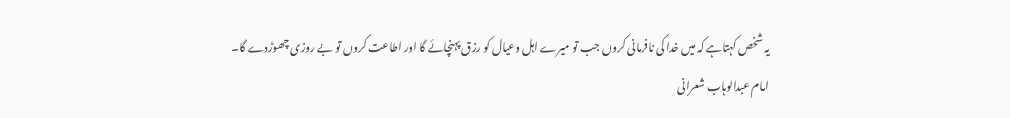یہ شخص کہتاہے کہ میں خدا کی نافرمانی کروں جب تو میرے اہل وعیال کو رزق پہنچائے گا اور اطاعت کروں تو بے روزی چھوڑدے گا۔
امام عبدالوہاب شعرانی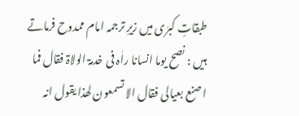طبقاتِ کبرٰی میں زیرِ ترجمہ امام ممدوح فرماتے ہیں : نصح یوما انسانا راٰہ فی خدمۃ الولاۃ فقال فما اصنع بعیالی فقال الا تسمعون لھذا یقول انہ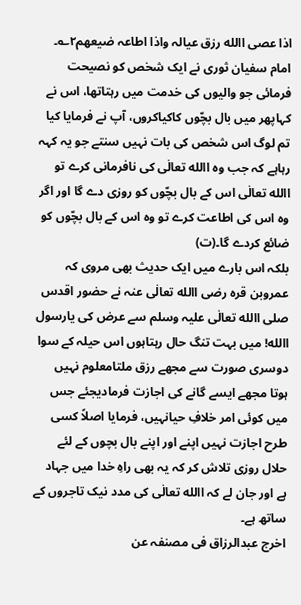اذا عصی االله رزق عیالہ واذا اطاعہ ضیعھم۲؎۔
امام سفیان ثوری نے ایک شخص کو نصیحت فرمائی جو والیوں کی خدمت میں رہتاتھا، اس نے کہاپھر میں بال بچّوں کاکیاکروں، آپ نے فرمایا کیا تم لوگ اس شخص کی بات نہیں سنتے جو یہ کہہ رہاہے کہ جب وہ االله تعالٰی کی نافرمانی کرے تو االله تعالٰی اس کے بال بچّوں کو روزی دے گا اور اگر وہ اس کی اطاعت کرے تو وہ اس کے بال بچّوں کو ضائع کردے گا۔(ت)
بلکہ اس بارے میں ایک حدیث بھی مروی کہ عمروبن قرہ رضی االله تعالٰی عنہ نے حضور اقدس صلی االله تعالٰی علیہ وسلم سے عرض کی یارسول االله! میں بہت تنگ حال رہتاہوں اس حیلہ کے سوا دوسری صورت سے مجھے رزق ملتامعلوم نہیں ہوتا مجھے ایسے گانے کی اجازت فرمادیجئے جس میں کوئی امر خلافِ حیانہیں، فرمایا اصلاً کسی طرح اجازت نہیں اپنے اور اپنے بال بچوں کے لئے حلال روزی تلاش کر کہ یہ بھی راہِ خدا میں جہاد ہے اور جان لے کہ االله تعالٰی کی مدد نیک تاجروں کے ساتھ ہے۔
اخرج عبدالرزاق فی مصنفہ عن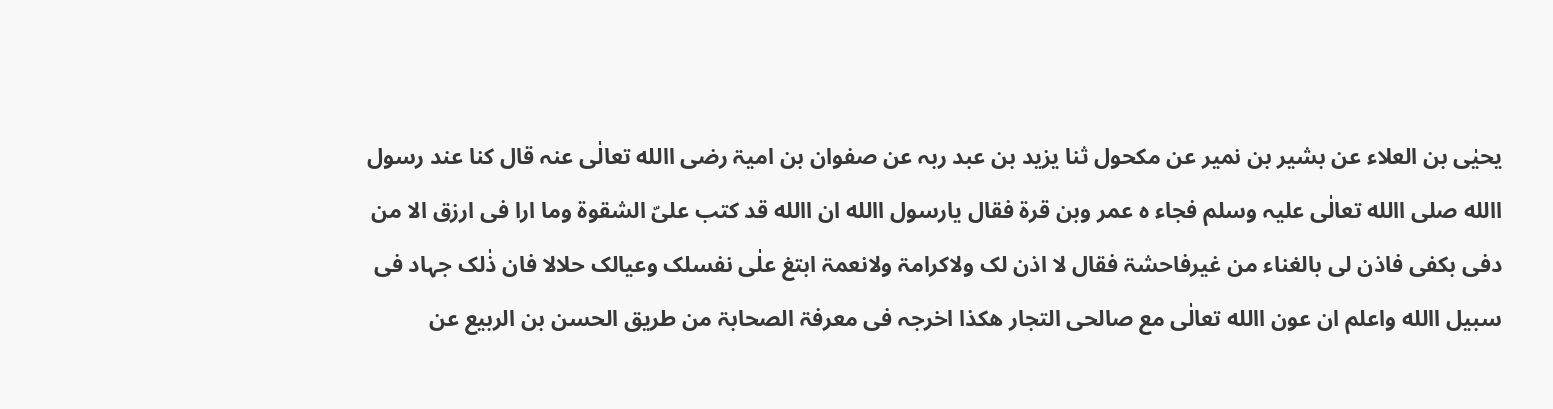یحیٰی بن العلاء عن بشیر بن نمیر عن مکحول ثنا یزید بن عبد ربہ عن صفوان بن امیۃ رضی االله تعالٰی عنہ قال کنا عند رسول االله صلی االله تعالٰی علیہ وسلم فجاء ہ عمر وبن قرۃ فقال یارسول االله ان االله قد کتب علیّ الشقوۃ وما ارا فی ارزق الا من دفی بکفی فاذن لی بالغناء من غیرفاحشۃ فقال لا اذن لک ولاکرامۃ ولانعمۃ ابتغ علٰی نفسلک وعیالک حلالا فان ذٰلک جہاد فی سبیل االله واعلم ان عون االله تعالٰی مع صالحی التجار ھکذا اخرجہ فی معرفۃ الصحابۃ من طریق الحسن بن الربیع عن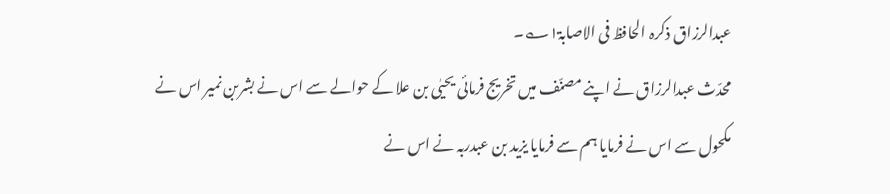عبدالرزاق ذکرہ الحافظ فی الاصابۃ۱؎۔
محدّث عبدالرزاق نے اپنے مصنّف میں تخریج فرمائی یحیٰی بن علا کے حوالے سے اس نے بشربن نمیر اس نے مکحول سے اس نے فرمایا ہم سے فرمایا یزید بن عبدربہ نے اس نے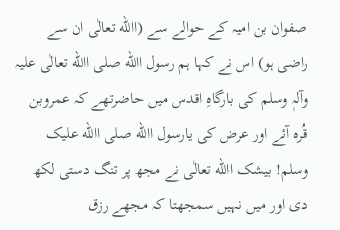صفوان بن امیہ کے حوالے سے (االله تعالٰی ان سے راضی ہو) اس نے کہا ہم رسول االله صلی االله تعالٰی علیہ وآلہٖ وسلم کی بارگاہِ اقدس میں حاضرتھے کہ عمروبن قُرہ آئے اور عرض کی یارسول االله صلی االله علیک وسلم! بیشک االله تعالٰی نے مجھ پر تنگ دستی لکھ دی اور میں نہیں سمجھتا کہ مجھے رزق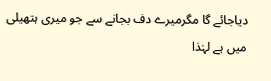دیاجائے گا مگرمیرے دف بجانے سے جو میری ہتھیلی میں ہے لہٰذا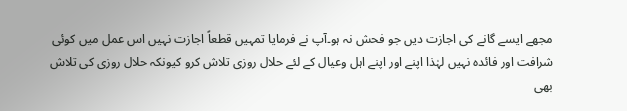مجھے ایسے گانے کی اجازت دیں جو فحش نہ ہو۔آپ نے فرمایا تمہیں قطعاً اجازت نہیں اس عمل میں کوئی شرافت اور فائدہ نہیں لہٰذا اپنے اور اپنے اہل وعیال کے لئے حلال روزی تلاش کرو کیونکہ حلال روزی کی تلاش بھی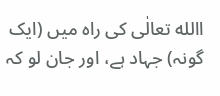االله تعالٰی کی راہ میں (ایک گونہ) جہاد ہے، اور جان لو کہ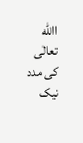االله تعالٰی کی مدد نیک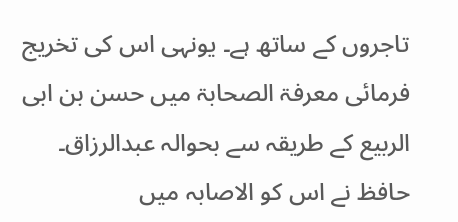تاجروں کے ساتھ ہے۔ یونہی اس کی تخریج فرمائی معرفۃ الصحابۃ میں حسن بن ابی الربیع کے طریقہ سے بحوالہ عبدالرزاق۔ حافظ نے اس کو الاصابہ میں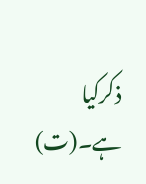ذکرکیا ہے۔(ت)